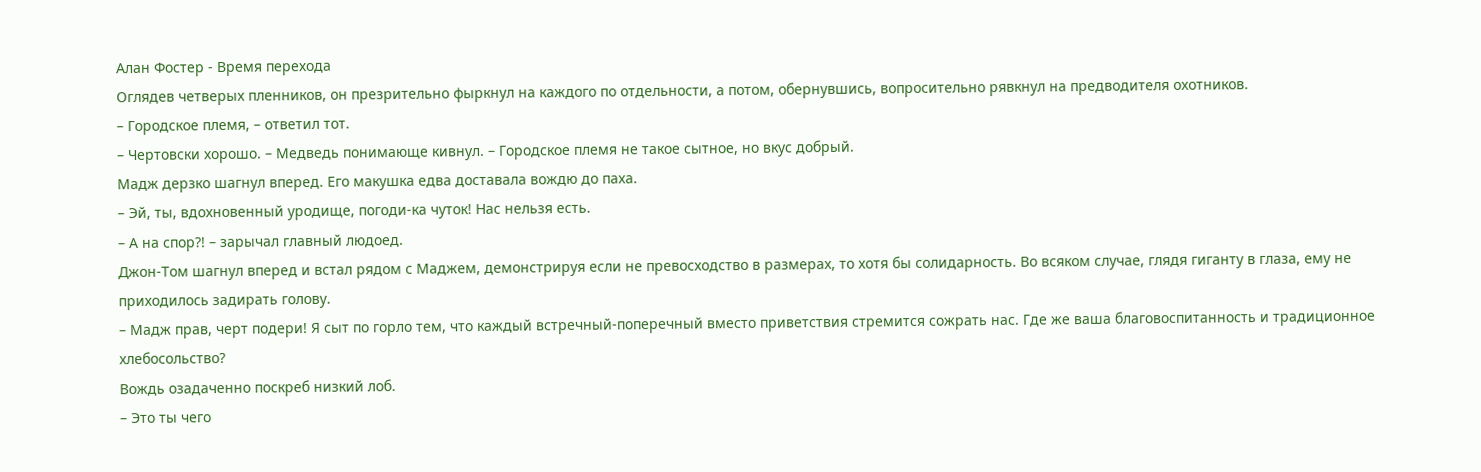Алан Фостер - Время перехода
Оглядев четверых пленников, он презрительно фыркнул на каждого по отдельности, а потом, обернувшись, вопросительно рявкнул на предводителя охотников.
– Городское племя, – ответил тот.
– Чертовски хорошо. – Медведь понимающе кивнул. – Городское племя не такое сытное, но вкус добрый.
Мадж дерзко шагнул вперед. Его макушка едва доставала вождю до паха.
– Эй, ты, вдохновенный уродище, погоди-ка чуток! Нас нельзя есть.
– А на спор?! – зарычал главный людоед.
Джон-Том шагнул вперед и встал рядом с Маджем, демонстрируя если не превосходство в размерах, то хотя бы солидарность. Во всяком случае, глядя гиганту в глаза, ему не приходилось задирать голову.
– Мадж прав, черт подери! Я сыт по горло тем, что каждый встречный-поперечный вместо приветствия стремится сожрать нас. Где же ваша благовоспитанность и традиционное хлебосольство?
Вождь озадаченно поскреб низкий лоб.
– Это ты чего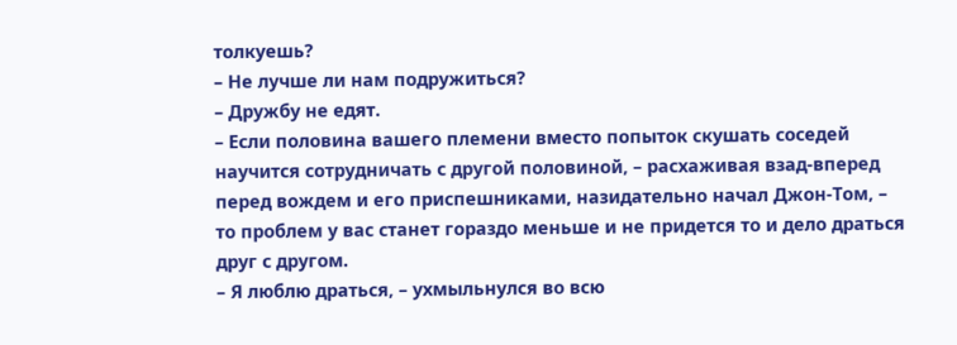толкуешь?
– Не лучше ли нам подружиться?
– Дружбу не едят.
– Если половина вашего племени вместо попыток скушать соседей научится сотрудничать с другой половиной, – расхаживая взад-вперед перед вождем и его приспешниками, назидательно начал Джон-Том, – то проблем у вас станет гораздо меньше и не придется то и дело драться друг с другом.
– Я люблю драться, – ухмыльнулся во всю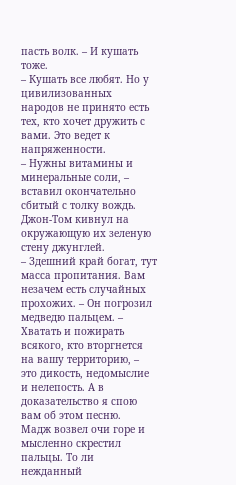пасть волк. – И кушать тоже.
– Кушать все любят. Но у цивилизованных народов не принято есть тех, кто хочет дружить с вами. Это ведет к напряженности.
– Нужны витамины и минеральные соли, – вставил окончательно сбитый с толку вождь.
Джон-Том кивнул на окружающую их зеленую стену джунглей.
– Здешний край богат, тут масса пропитания. Вам незачем есть случайных прохожих. – Он погрозил медведю пальцем. – Хватать и пожирать всякого, кто вторгнется на вашу территорию, – это дикость, недомыслие и нелепость. А в доказательство я спою вам об этом песню.
Мадж возвел очи горе и мысленно скрестил пальцы. То ли нежданный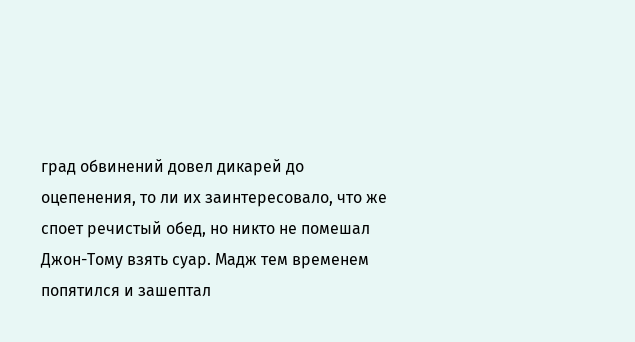град обвинений довел дикарей до оцепенения, то ли их заинтересовало, что же споет речистый обед, но никто не помешал Джон-Тому взять суар. Мадж тем временем попятился и зашептал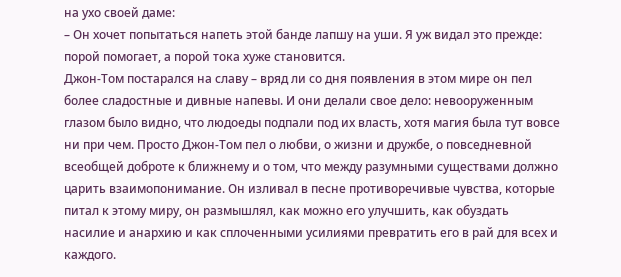на ухо своей даме:
– Он хочет попытаться напеть этой банде лапшу на уши. Я уж видал это прежде: порой помогает, а порой тока хуже становится.
Джон-Том постарался на славу – вряд ли со дня появления в этом мире он пел более сладостные и дивные напевы. И они делали свое дело: невооруженным глазом было видно, что людоеды подпали под их власть, хотя магия была тут вовсе ни при чем. Просто Джон-Том пел о любви, о жизни и дружбе, о повседневной всеобщей доброте к ближнему и о том, что между разумными существами должно царить взаимопонимание. Он изливал в песне противоречивые чувства, которые питал к этому миру, он размышлял, как можно его улучшить, как обуздать насилие и анархию и как сплоченными усилиями превратить его в рай для всех и каждого.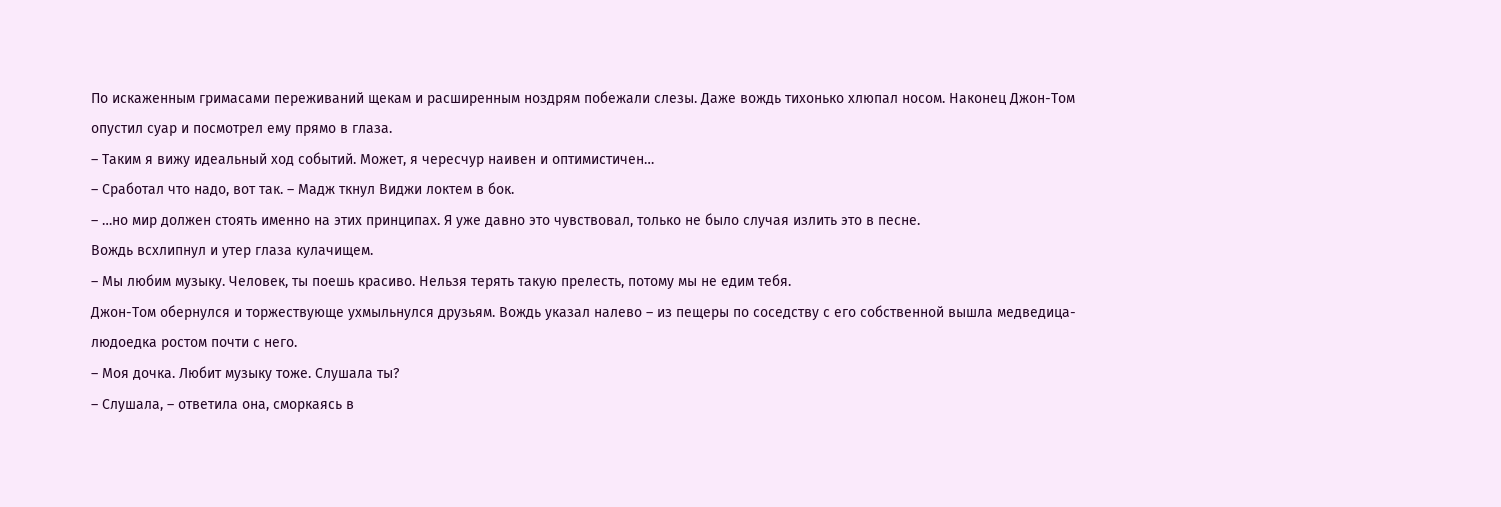По искаженным гримасами переживаний щекам и расширенным ноздрям побежали слезы. Даже вождь тихонько хлюпал носом. Наконец Джон-Том опустил суар и посмотрел ему прямо в глаза.
– Таким я вижу идеальный ход событий. Может, я чересчур наивен и оптимистичен…
– Сработал что надо, вот так. – Мадж ткнул Виджи локтем в бок.
– …но мир должен стоять именно на этих принципах. Я уже давно это чувствовал, только не было случая излить это в песне.
Вождь всхлипнул и утер глаза кулачищем.
– Мы любим музыку. Человек, ты поешь красиво. Нельзя терять такую прелесть, потому мы не едим тебя.
Джон-Том обернулся и торжествующе ухмыльнулся друзьям. Вождь указал налево – из пещеры по соседству с его собственной вышла медведица-людоедка ростом почти с него.
– Моя дочка. Любит музыку тоже. Слушала ты?
– Слушала, – ответила она, сморкаясь в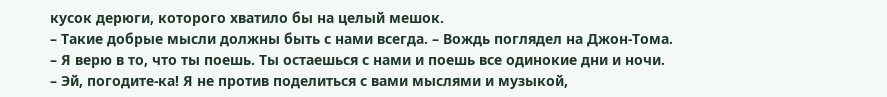кусок дерюги, которого хватило бы на целый мешок.
– Такие добрые мысли должны быть с нами всегда. – Вождь поглядел на Джон-Тома. – Я верю в то, что ты поешь. Ты остаешься с нами и поешь все одинокие дни и ночи.
– Эй, погодите-ка! Я не против поделиться с вами мыслями и музыкой,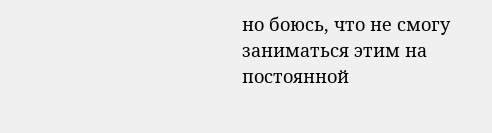но боюсь, что не смогу заниматься этим на постоянной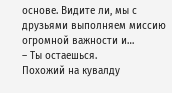основе. Видите ли, мы с друзьями выполняем миссию огромной важности и…
– Ты остаешься.
Похожий на кувалду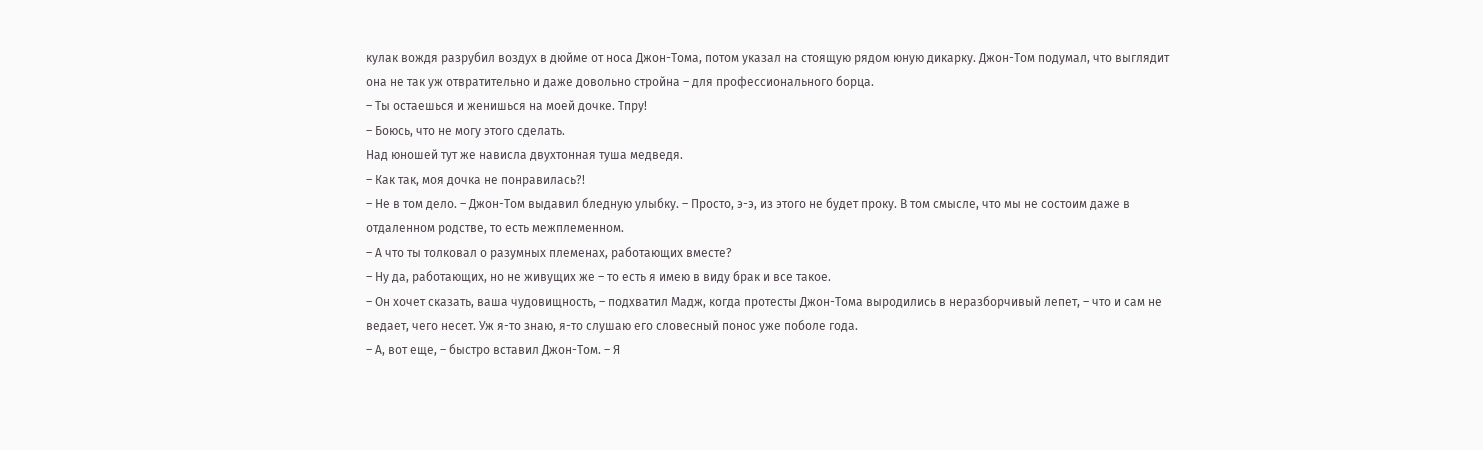кулак вождя разрубил воздух в дюйме от носа Джон-Тома, потом указал на стоящую рядом юную дикарку. Джон-Том подумал, что выглядит она не так уж отвратительно и даже довольно стройна – для профессионального борца.
– Ты остаешься и женишься на моей дочке. Тпру!
– Боюсь, что не могу этого сделать.
Над юношей тут же нависла двухтонная туша медведя.
– Как так, моя дочка не понравилась?!
– Не в том дело. – Джон-Том выдавил бледную улыбку. – Просто, э-э, из этого не будет проку. В том смысле, что мы не состоим даже в отдаленном родстве, то есть межплеменном.
– А что ты толковал о разумных племенах, работающих вместе?
– Ну да, работающих, но не живущих же – то есть я имею в виду брак и все такое.
– Он хочет сказать, ваша чудовищность, – подхватил Мадж, когда протесты Джон-Тома выродились в неразборчивый лепет, – что и сам не ведает, чего несет. Уж я-то знаю, я-то слушаю его словесный понос уже поболе года.
– А, вот еще, – быстро вставил Джон-Том. – Я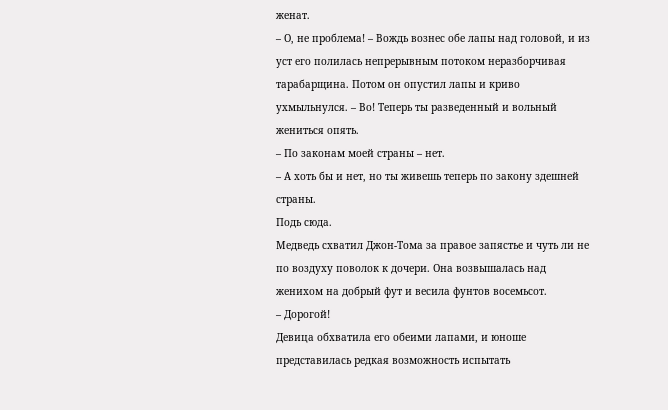женат.
– О, не проблема! – Вождь вознес обе лапы над головой, и из уст его полилась непрерывным потоком неразборчивая тарабарщина. Потом он опустил лапы и криво ухмыльнулся. – Во! Теперь ты разведенный и вольный жениться опять.
– По законам моей страны – нет.
– А хоть бы и нет, но ты живешь теперь по закону здешней страны.
Подь сюда.
Медведь схватил Джон-Тома за правое запястье и чуть ли не по воздуху поволок к дочери. Она возвышалась над женихом на добрый фут и весила фунтов восемьсот.
– Дорогой!
Девица обхватила его обеими лапами, и юноше представилась редкая возможность испытать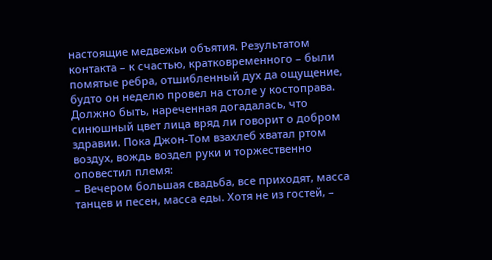настоящие медвежьи объятия. Результатом контакта – к счастью, кратковременного – были помятые ребра, отшибленный дух да ощущение, будто он неделю провел на столе у костоправа. Должно быть, нареченная догадалась, что синюшный цвет лица вряд ли говорит о добром здравии. Пока Джон-Том взахлеб хватал ртом воздух, вождь воздел руки и торжественно оповестил племя:
– Вечером большая свадьба, все приходят, масса танцев и песен, масса еды. Хотя не из гостей, –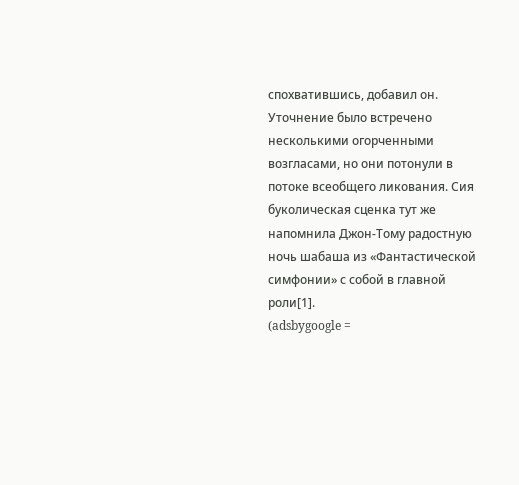спохватившись, добавил он.
Уточнение было встречено несколькими огорченными возгласами, но они потонули в потоке всеобщего ликования. Сия буколическая сценка тут же напомнила Джон-Тому радостную ночь шабаша из «Фантастической симфонии» с собой в главной роли[1].
(adsbygoogle =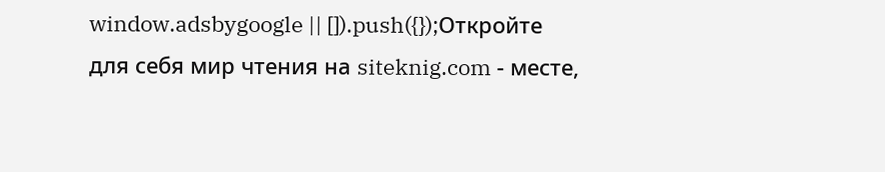window.adsbygoogle || []).push({});Откройте для себя мир чтения на siteknig.com - месте,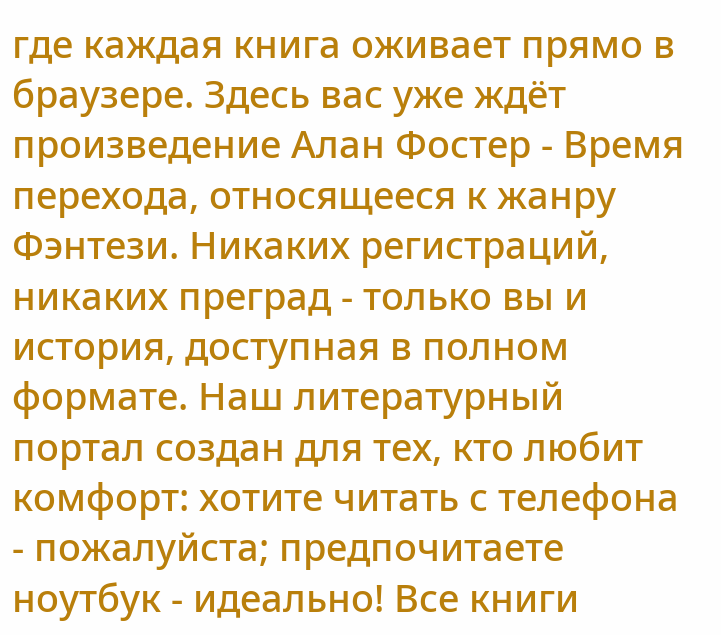где каждая книга оживает прямо в браузере. Здесь вас уже ждёт произведение Алан Фостер - Время перехода, относящееся к жанру Фэнтези. Никаких регистраций, никаких преград - только вы и история, доступная в полном формате. Наш литературный портал создан для тех, кто любит комфорт: хотите читать с телефона - пожалуйста; предпочитаете ноутбук - идеально! Все книги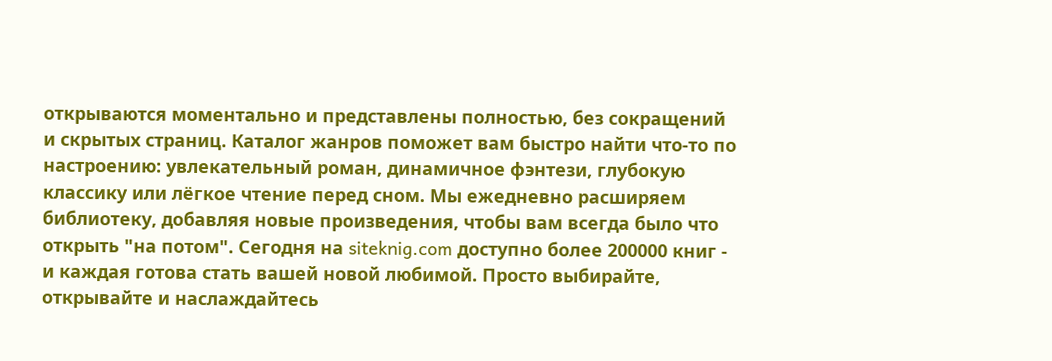открываются моментально и представлены полностью, без сокращений и скрытых страниц. Каталог жанров поможет вам быстро найти что-то по настроению: увлекательный роман, динамичное фэнтези, глубокую классику или лёгкое чтение перед сном. Мы ежедневно расширяем библиотеку, добавляя новые произведения, чтобы вам всегда было что открыть "на потом". Сегодня на siteknig.com доступно более 200000 книг - и каждая готова стать вашей новой любимой. Просто выбирайте, открывайте и наслаждайтесь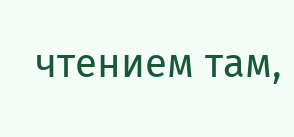чтением там,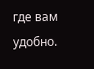где вам удобно.